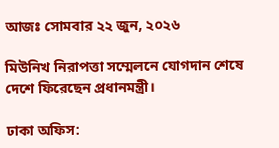আজঃ সোমবার ২২ জুন, ২০২৬

মিউনিখ নিরাপত্তা সম্মেলনে যোগদান শেষে দেশে ফিরেছেন প্রধানমন্ত্রী।

ঢাকা অফিস: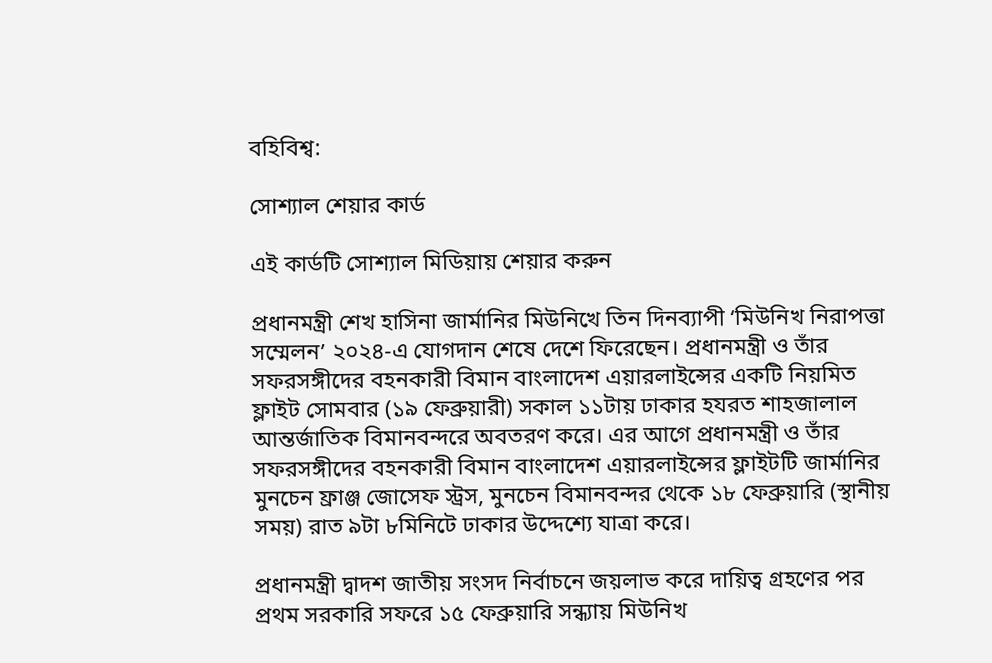বহিবিশ্ব:

সোশ্যাল শেয়ার কার্ড

এই কার্ডটি সোশ্যাল মিডিয়ায় শেয়ার করুন

প্রধানমন্ত্রী শেখ হাসিনা জার্মানির মিউনিখে তিন দিনব্যাপী ‘মিউনিখ নিরাপত্তা সম্মেলন’ ২০২৪-এ যোগদান শেষে দেশে ফিরেছেন। প্রধানমন্ত্রী ও তাঁর সফরসঙ্গীদের বহনকারী বিমান বাংলাদেশ এয়ারলাইন্সের একটি নিয়মিত ফ্লাইট সোমবার (১৯ ফেব্রুয়ারী) সকাল ১১টায় ঢাকার হযরত শাহজালাল আন্তর্জাতিক বিমানবন্দরে অবতরণ করে। এর আগে প্রধানমন্ত্রী ও তাঁর সফরসঙ্গীদের বহনকারী বিমান বাংলাদেশ এয়ারলাইন্সের ফ্লাইটটি জার্মানির মুনচেন ফ্রাঞ্জ জোসেফ স্ট্রস, মুনচেন বিমানবন্দর থেকে ১৮ ফেব্রুয়ারি (স্থানীয় সময়) রাত ৯টা ৮মিনিটে ঢাকার উদ্দেশ্যে যাত্রা করে।

প্রধানমন্ত্রী দ্বাদশ জাতীয় সংসদ নির্বাচনে জয়লাভ করে দায়িত্ব গ্রহণের পর প্রথম সরকারি সফরে ১৫ ফেব্রুয়ারি সন্ধ্যায় মিউনিখ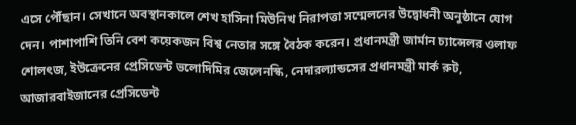এসে পৌঁছান। সেখানে অবস্থানকালে শেখ হাসিনা মিউনিখ নিরাপত্তা সম্মেলনের উদ্বোধনী অনুষ্ঠানে যোগ দেন। পাশাপাশি তিনি বেশ কয়েকজন বিশ্ব নেতার সঙ্গে বৈঠক করেন। প্রধানমন্ত্রী জার্মান চ্যান্সেলর ওলাফ শোলৎজ, ইউক্রেনের প্রেসিডেন্ট ভলোদিমির জেলেনস্কি, নেদারল্যান্ডসের প্রধানমন্ত্রী মার্ক রুট, আজারবাইজানের প্রেসিডেন্ট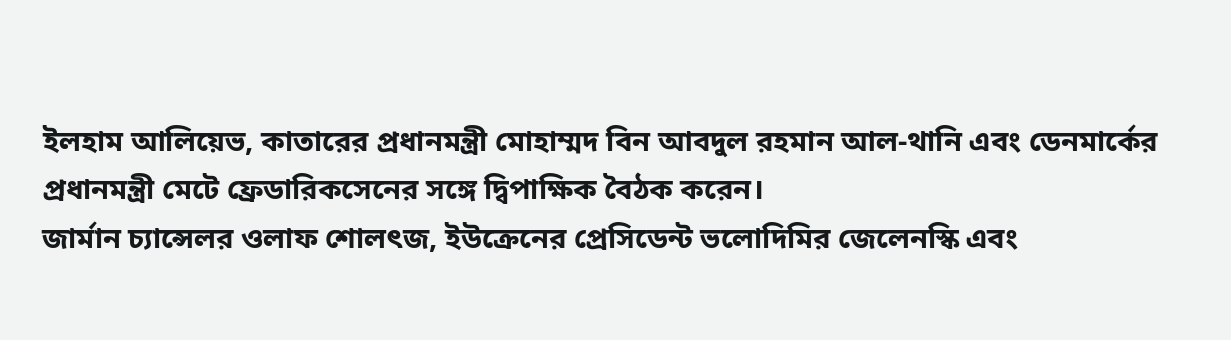ইলহাম আলিয়েভ, কাতারের প্রধানমন্ত্রী মোহাম্মদ বিন আবদুল রহমান আল-থানি এবং ডেনমার্কের প্রধানমন্ত্রী মেটে ফ্রেডারিকসেনের সঙ্গে দ্বিপাক্ষিক বৈঠক করেন।
জার্মান চ্যান্সেলর ওলাফ শোলৎজ, ইউক্রেনের প্রেসিডেন্ট ভলোদিমির জেলেনস্কি এবং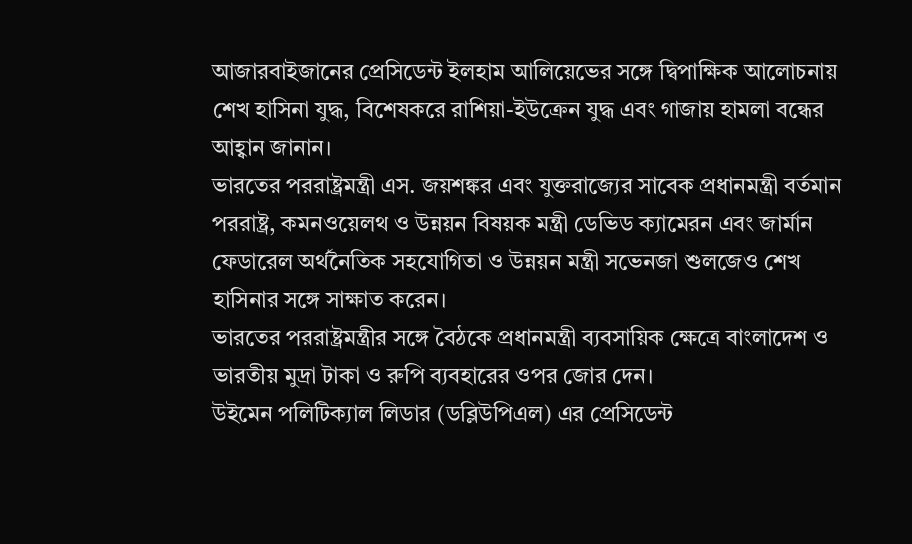আজারবাইজানের প্রেসিডেন্ট ইলহাম আলিয়েভের সঙ্গে দ্বিপাক্ষিক আলোচনায় শেখ হাসিনা যুদ্ধ, বিশেষকরে রাশিয়া-ইউক্রেন যুদ্ধ এবং গাজায় হামলা বন্ধের আহ্বান জানান।
ভারতের পররাষ্ট্রমন্ত্রী এস. জয়শঙ্কর এবং যুক্তরাজ্যের সাবেক প্রধানমন্ত্রী বর্তমান পররাষ্ট্র, কমনওয়েলথ ও উন্নয়ন বিষয়ক মন্ত্রী ডেভিড ক্যামেরন এবং জার্মান ফেডারেল অর্থনৈতিক সহযোগিতা ও উন্নয়ন মন্ত্রী সভেনজা শুলজেও শেখ হাসিনার সঙ্গে সাক্ষাত করেন।
ভারতের পররাষ্ট্রমন্ত্রীর সঙ্গে বৈঠকে প্রধানমন্ত্রী ব্যবসায়িক ক্ষেত্রে বাংলাদেশ ও ভারতীয় মুদ্রা টাকা ও রুপি ব্যবহারের ওপর জোর দেন।
উইমেন পলিটিক্যাল লিডার (ডব্লিউপিএল) এর প্রেসিডেন্ট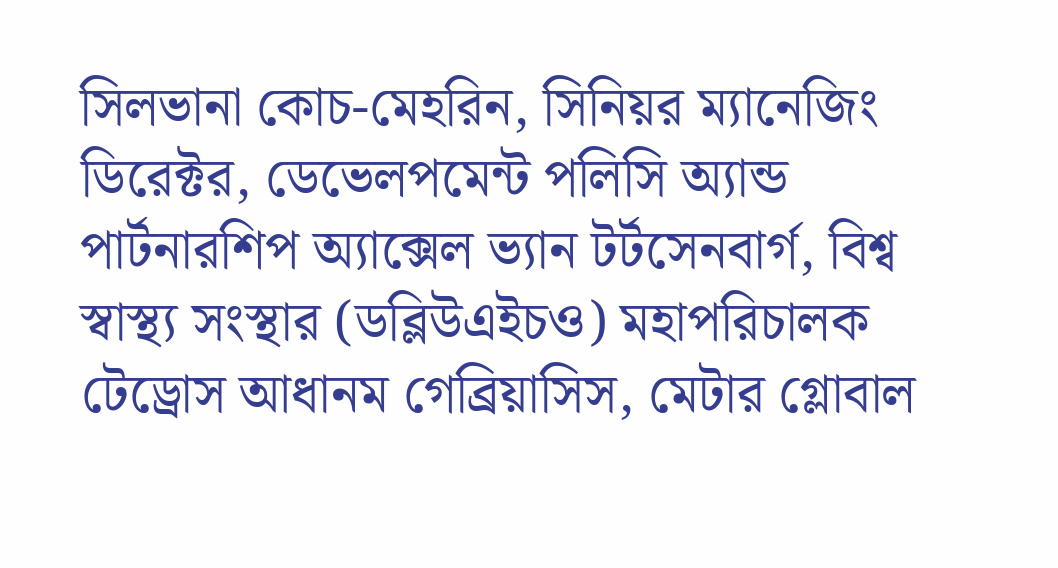সিলভানা কোচ-মেহরিন, সিনিয়র ম্যানেজিং ডিরেক্টর, ডেভেলপমেন্ট পলিসি অ্যান্ড পার্টনারশিপ অ্যাক্সেল ভ্যান টর্টসেনবার্গ, বিশ্ব স্বাস্থ্য সংস্থার (ডব্লিউএইচও) মহাপরিচালক টেড্রোস আধানম গেব্রিয়াসিস, মেটার গ্লোবাল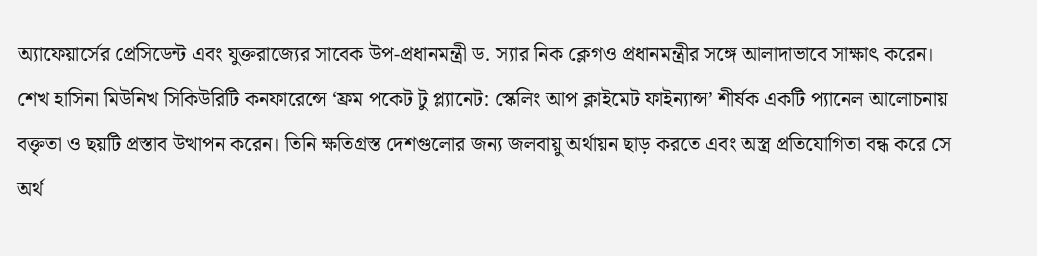অ্যাফেয়ার্সের প্রেসিডেন্ট এবং যুক্তরাজ্যের সাবেক উপ-প্রধানমন্ত্রী ড. স্যার নিক ক্লেগও প্রধানমন্ত্রীর সঙ্গে আলাদাভাবে সাক্ষাৎ করেন।
শেখ হাসিনা মিউনিখ সিকিউরিটি কনফারেন্সে ‘ফ্রম পকেট টু প্ল্যানেট: স্কেলিং আপ ক্লাইমেট ফাইন্যান্স’ শীর্ষক একটি প্যানেল আলোচনায় বক্তৃতা ও ছয়টি প্রস্তাব উত্থাপন করেন। তিনি ক্ষতিগ্রস্ত দেশগুলোর জন্য জলবায়ু অর্থায়ন ছাড় করতে এবং অস্ত্র প্রতিযোগিতা বন্ধ করে সে অর্থ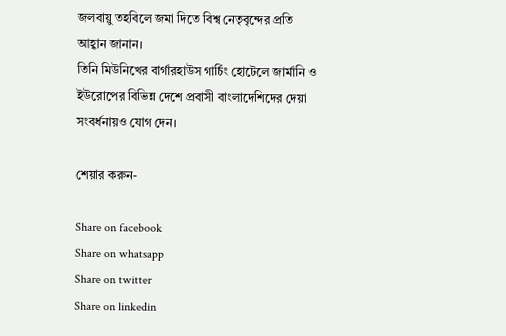জলবায়ু তহবিলে জমা দিতে বিশ্ব নেতৃবৃন্দের প্রতি আহ্বান জানান।
তিনি মিউনিখের বার্গারহাউস গার্চিং হোটেলে জার্মানি ও ইউরোপের বিভিন্ন দেশে প্রবাসী বাংলাদেশিদের দেয়া সংবর্ধনায়ও যোগ দেন।

শেয়ার করুন-

Share on facebook
Share on whatsapp
Share on twitter
Share on linkedin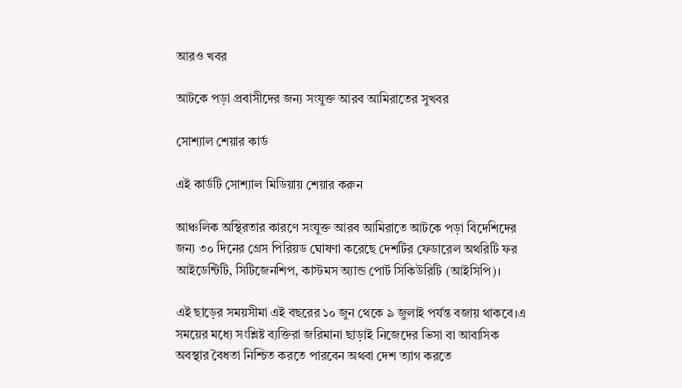আরও খবর

আটকে পড়া প্রবাসীদের জন্য সংযুক্ত আরব আমিরাতের সুখবর

সোশ্যাল শেয়ার কার্ড

এই কার্ডটি সোশ্যাল মিডিয়ায় শেয়ার করুন

আঞ্চলিক অস্থিরতার কারণে সংযুক্ত আরব আমিরাতে আটকে পড়া বিদেশিদের জন্য ৩০ দিনের গ্রেস পিরিয়ড ঘোষণা করেছে দেশটির ফেডারেল অথরিটি ফর আইডেন্টিটি, সিটিজেনশিপ, কাস্টমস অ্যান্ড পোর্ট সিকিউরিটি (আইসিপি)।

এই ছাড়ের সময়সীমা এই বছরের ১০ জুন থেকে ৯ জুলাই পর্যন্ত বজায় থাকবে।এ সময়ের মধ্যে সংশ্লিষ্ট ব্যক্তিরা জরিমানা ছাড়াই নিজেদের ভিসা বা আবাসিক অবস্থার বৈধতা নিশ্চিত করতে পারবেন অথবা দেশ ত্যাগ করতে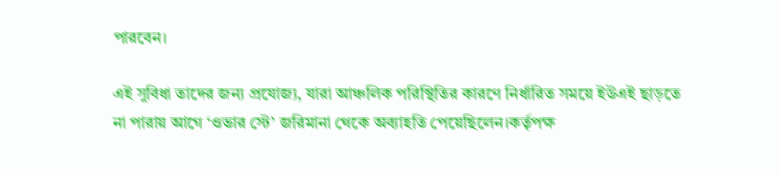পারবেন।

এই সুবিধা তাদের জন্য প্রযোজ্য, যারা আঞ্চলিক পরিস্থিতির কারণে নির্ধারিত সময়ে ইউএই ছাড়তে না পারায় আগে ‘ওভার স্টে’ জরিমানা থেকে অব্যাহতি পেয়েছিলেন।কর্তৃপক্ষ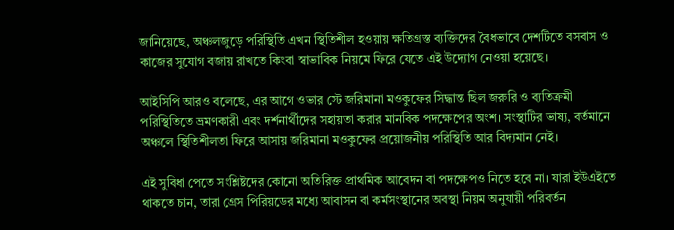জানিয়েছে, অঞ্চলজুড়ে পরিস্থিতি এখন স্থিতিশীল হওয়ায় ক্ষতিগ্রস্ত ব্যক্তিদের বৈধভাবে দেশটিতে বসবাস ও কাজের সুযোগ বজায় রাখতে কিংবা স্বাভাবিক নিয়মে ফিরে যেতে এই উদ্যোগ নেওয়া হয়েছে।

আইসিপি আরও বলেছে, এর আগে ওভার স্টে জরিমানা মওকুফের সিদ্ধান্ত ছিল জরুরি ও ব্যতিক্রমী পরিস্থিতিতে ভ্রমণকারী এবং দর্শনার্থীদের সহায়তা করার মানবিক পদক্ষেপের অংশ। সংস্থাটির ভাষ্য, বর্তমানে অঞ্চলে স্থিতিশীলতা ফিরে আসায় জরিমানা মওকুফের প্রয়োজনীয় পরিস্থিতি আর বিদ্যমান নেই।

এই সুবিধা পেতে সংশ্লিষ্টদের কোনো অতিরিক্ত প্রাথমিক আবেদন বা পদক্ষেপও নিতে হবে না। যারা ইউএইতে থাকতে চান, তারা গ্রেস পিরিয়ডের মধ্যে আবাসন বা কর্মসংস্থানের অবস্থা নিয়ম অনুযায়ী পরিবর্তন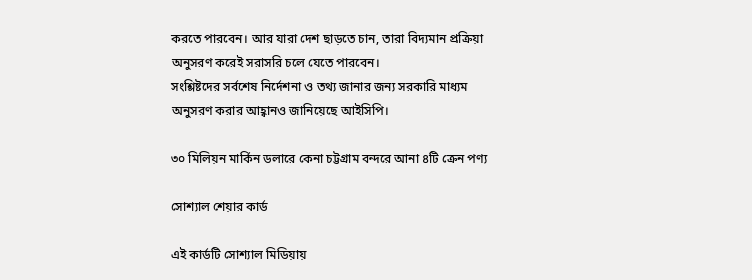করতে পারবেন। আর যারা দেশ ছাড়তে চান, তারা বিদ্যমান প্রক্রিয়া অনুসরণ করেই সরাসরি চলে যেতে পারবেন।
সংশ্লিষ্টদের সর্বশেষ নির্দেশনা ও তথ্য জানার জন্য সরকারি মাধ্যম অনুসরণ করার আহ্বানও জানিয়েছে আইসিপি।

৩০ মিলিয়ন মার্কিন ডলারে কেনা চট্টগ্রাম বন্দরে আনা ৪টি ক্রেন পণ্য

সোশ্যাল শেয়ার কার্ড

এই কার্ডটি সোশ্যাল মিডিয়ায়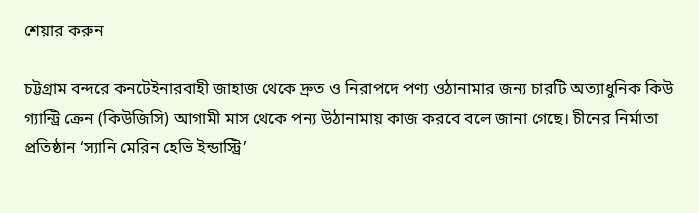শেয়ার করুন

চট্টগ্রাম বন্দরে কনটেইনারবাহী জাহাজ থেকে দ্রুত ও নিরাপদে পণ্য ওঠানামার জন্য চারটি অত্যাধুনিক কিউ গ্যান্ট্রি ক্রেন (কিউজিসি) আগামী মাস থেকে পন্য উঠানামায় কাজ করবে বলে জানা গেছে। চীনের নির্মাতা প্রতিষ্ঠান ‘স্যানি মেরিন হেভি ইন্ডাস্ট্রি’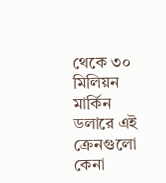থেকে ৩০ মিলিয়ন মার্কিন ডলারে এই ক্রেনগুলো কেনা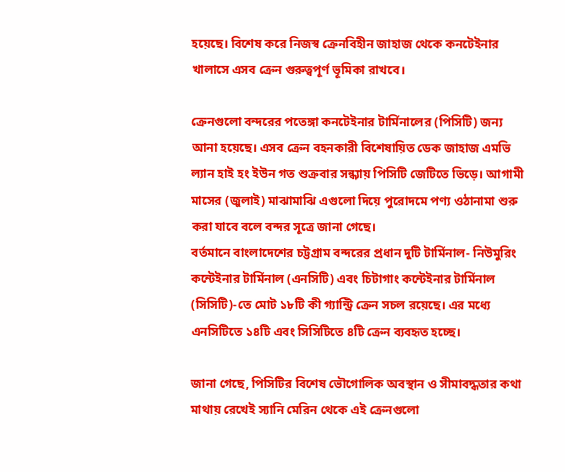হয়েছে। বিশেষ করে নিজস্ব ক্রেনবিহীন জাহাজ থেকে কনটেইনার খালাসে এসব ক্রেন গুরুত্বপূর্ণ ভূমিকা রাখবে।

ক্রেনগুলো বন্দরের পতেঙ্গা কনটেইনার টার্মিনালের (পিসিটি) জন্য আনা হয়েছে। এসব ক্রেন বহনকারী বিশেষায়িত ডেক জাহাজ এমভি ল্যান হাই হং ইউন গত শুক্রবার সন্ধ্যায় পিসিটি জেটিতে ভিড়ে। আগামী মাসের (জুলাই) মাঝামাঝি এগুলো দিয়ে পুরোদমে পণ্য ওঠানামা শুরু করা যাবে বলে বন্দর সূত্রে জানা গেছে।
বর্তমানে বাংলাদেশের চট্টগ্রাম বন্দরের প্রধান দুটি টার্মিনাল- নিউমুরিং কন্টেইনার টার্মিনাল (এনসিটি) এবং চিটাগাং কন্টেইনার টার্মিনাল (সিসিটি)-তে মোট ১৮টি কী গ্যান্ট্রি ক্রেন সচল রয়েছে। এর মধ্যে এনসিটিতে ১৪টি এবং সিসিটিতে ৪টি ক্রেন ব্যবহৃত হচ্ছে।

জানা গেছে, পিসিটির বিশেষ ভৌগোলিক অবস্থান ও সীমাবদ্ধতার কথা মাথায় রেখেই স্যানি মেরিন থেকে এই ক্রেনগুলো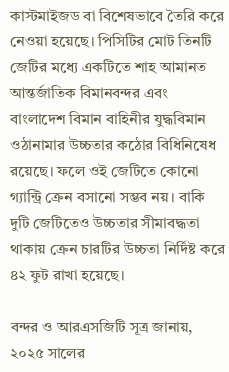কাস্টমাইজড বা বিশেষভাবে তৈরি করে নেওয়া হয়েছে। পিসিটির মোট তিনটি জেটির মধ্যে একটিতে শাহ আমানত আন্তর্জাতিক বিমানবন্দর এবং বাংলাদেশ বিমান বাহিনীর যুদ্ধবিমান ওঠানামার উচ্চতার কঠোর বিধিনিষেধ রয়েছে। ফলে ওই জেটিতে কোনো গ্যান্ট্রি ক্রেন বসানো সম্ভব নয়। বাকি দুটি জেটিতেও উচ্চতার সীমাবদ্ধতা থাকায় ক্রেন চারটির উচ্চতা নির্দিষ্ট করে ৪২ ফুট রাখা হয়েছে।

বন্দর ও আরএসজিটি সূত্র জানায়, ২০২৫ সালের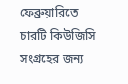ফেব্রুয়ারিতে চারটি কিউজিসি সংগ্রহের জন্য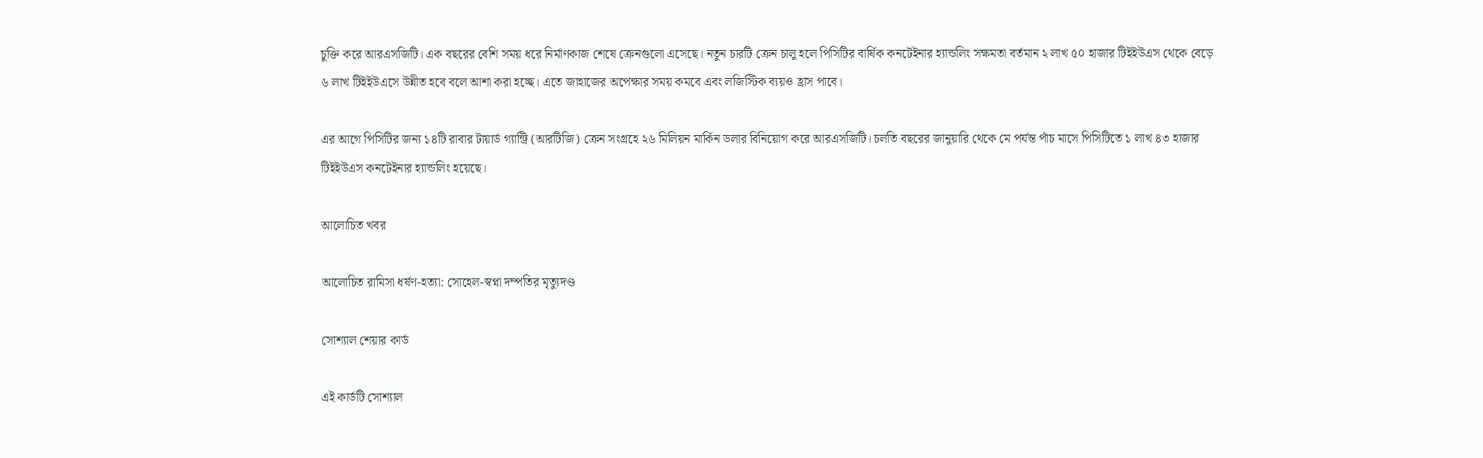চুক্তি করে আরএসজিটি। এক বছরের বেশি সময় ধরে নির্মাণকাজ শেষে ক্রেনগুলো এসেছে। নতুন চারটি ক্রেন চালু হলে পিসিটির বার্ষিক কনটেইনার হ্যান্ডলিং সক্ষমতা বর্তমান ২ লাখ ৫০ হাজার টিইইউএস থেকে বেড়ে ৬ লাখ টিইইউএসে উন্নীত হবে বলে আশা করা হচ্ছে। এতে জাহাজের অপেক্ষার সময় কমবে এবং লজিস্টিক ব্যয়ও হ্রাস পাবে।

এর আগে পিসিটির জন্য ১৪টি রাবার টায়ার্ড গ্যান্ট্রি (আরটিজি) ক্রেন সংগ্রহে ২৬ মিলিয়ন মার্কিন ডলার বিনিয়োগ করে আরএসজিটি। চলতি বছরের জানুয়ারি থেকে মে পর্যন্ত পাঁচ মাসে পিসিটিতে ১ লাখ ৪৩ হাজার টিইইউএস কনটেইনার হ্যান্ডলিং হয়েছে।

আলোচিত খবর

আলোচিত রামিসা ধর্ষণ-হত্যা: সোহেল-স্বপ্না দম্পতির মৃত্যুদণ্ড

সোশ্যাল শেয়ার কার্ড

এই কার্ডটি সোশ্যাল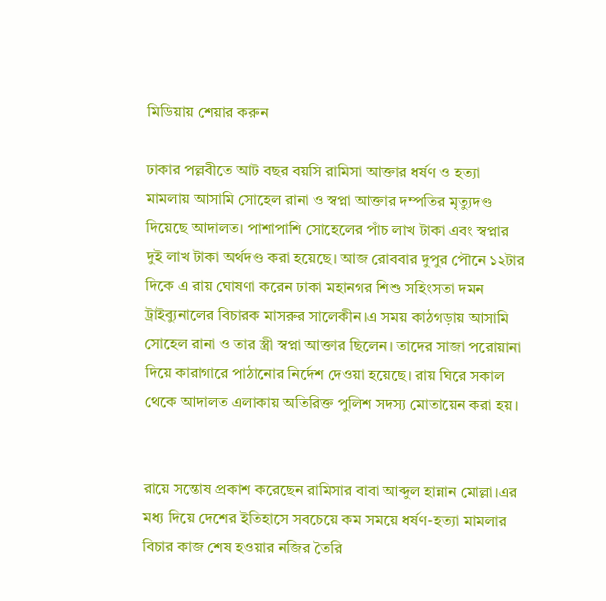মিডিয়ায় শেয়ার করুন

ঢাকার পল্লবীতে আট বছর বয়সি রামিসা আক্তার ধর্ষণ ও হত্যা মামলায় আসামি সোহেল রানা ও স্বপ্না আক্তার দম্পতির মৃত্যুদণ্ড দিয়েছে আদালত। পাশাপাশি সোহেলের পাঁচ লাখ টাকা এবং স্বপ্নার দুই লাখ টাকা অর্থদণ্ড করা হয়েছে। আজ রোববার দুপুর পৌনে ১২টার দিকে এ রায় ঘোষণা করেন ঢাকা মহানগর শিশু সহিংসতা দমন ট্রাইব্যুনালের বিচারক মাসরুর সালেকীন।এ সময় কাঠগড়ায় আসামি সোহেল রানা ও তার স্ত্রী স্বপ্না আক্তার ছিলেন। তাদের সাজা পরোয়ানা দিয়ে কারাগারে পাঠানোর নির্দেশ দেওয়া হয়েছে। রায় ঘিরে সকাল থেকে আদালত এলাকায় অতিরিক্ত পুলিশ সদস্য মোতায়েন করা হয়।


রায়ে সন্তোষ প্রকাশ করেছেন রামিসার বাবা আব্দুল হান্নান মোল্লা।এর মধ্য দিয়ে দেশের ইতিহাসে সবচেয়ে কম সময়ে ধর্ষণ-হত্যা মামলার বিচার কাজ শেষ হওয়ার নজির তৈরি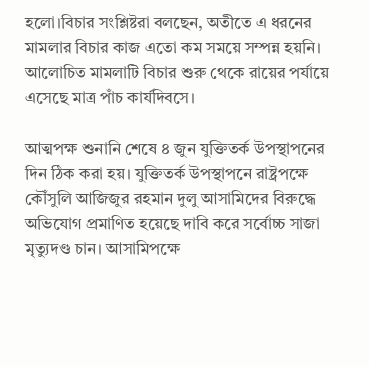হলো।বিচার সংশ্লিষ্টরা বলছেন, অতীতে এ ধরনের মামলার বিচার কাজ এতো কম সময়ে সম্পন্ন হয়নি। আলোচিত মামলাটি বিচার শুরু থেকে রায়ের পর্যায়ে এসেছে মাত্র পাঁচ কার্যদিবসে।

আত্মপক্ষ শুনানি শেষে ৪ জুন যুক্তিতর্ক উপস্থাপনের দিন ঠিক করা হয়। যুক্তিতর্ক উপস্থাপনে রাষ্ট্রপক্ষে কৌঁসুলি আজিজুর রহমান দুলু আসামিদের বিরুদ্ধে অভিযোগ প্রমাণিত হয়েছে দাবি করে সর্বোচ্চ সাজা মৃত্যুদণ্ড চান। আসামিপক্ষে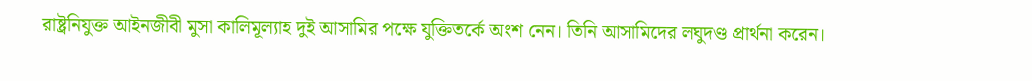রাষ্ট্রনিযুক্ত আইনজীবী মুসা কালিমূল্যাহ দুই আসামির পক্ষে যুক্তিতর্কে অংশ নেন। তিনি আসামিদের লঘুদণ্ড প্রার্থনা করেন।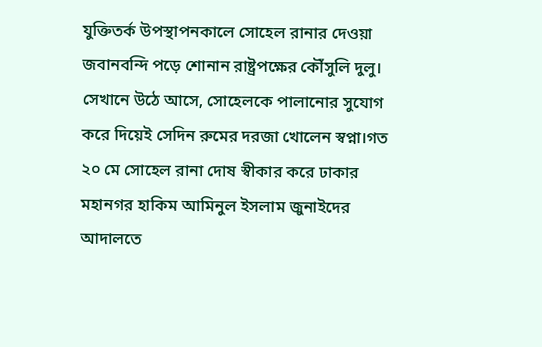যুক্তিতর্ক উপস্থাপনকালে সোহেল রানার দেওয়া জবানবন্দি পড়ে শোনান রাষ্ট্রপক্ষের কৌঁসুলি দুলু। সেখানে উঠে আসে, সোহেলকে পালানোর সুযোগ করে দিয়েই সেদিন রুমের দরজা খোলেন স্বপ্না।গত ২০ মে সোহেল রানা দোষ স্বীকার করে ঢাকার মহানগর হাকিম আমিনুল ইসলাম জুনাইদের আদালতে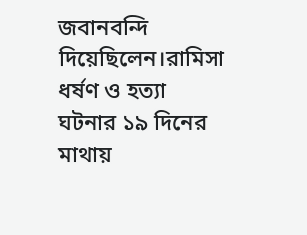জবানবন্দি দিয়েছিলেন।রামিসা ধর্ষণ ও হত্যা ঘটনার ১৯ দিনের মাথায়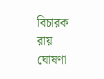বিচারক রায় ঘোষণা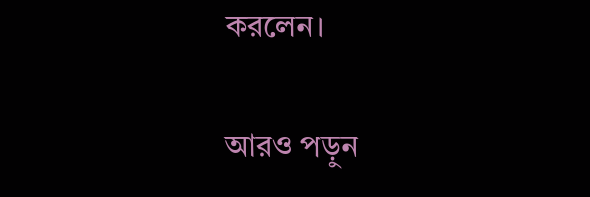করলেন।

আরও পড়ুন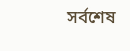সর্বশেষ